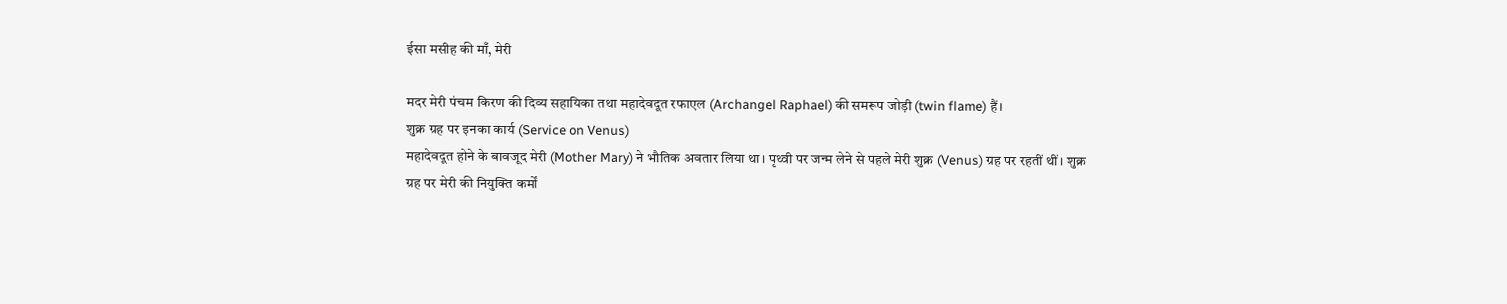ईसा मसीह की माँ, मेरी

मदर मेरी पंचम किरण की दिव्य सहायिका तथा महादेवदूत रफाएल (Archangel Raphael) की समरूप जोड़ी (twin flame) हैं।
शुक्र ग्रह पर इनका कार्य (Service on Venus)
महादेवदूत होने के बावजूद मेरी (Mother Mary) ने भौतिक अवतार लिया था। पृथ्वी पर जन्म लेने से पहले मेरी शुक्र (Venus) ग्रह पर रहतीं थीं। शुक्र ग्रह पर मेरी की नियुक्ति कर्मों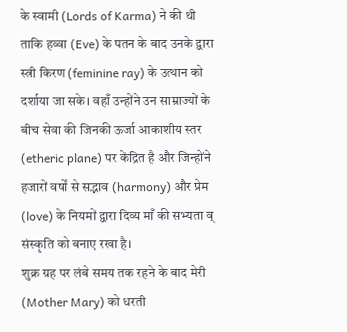के स्वामी (Lords of Karma) ने की थी ताकि हव्वा (Eve) के पतन के बाद उनके द्वारा स्त्री किरण (feminine ray) के उत्थान को दर्शाया जा सके। वहाँ उन्होंने उन साम्राज्यों के बीच सेवा की जिनकी ऊर्जा आकाशीय स्तर (etheric plane) पर केंद्रित है और जिन्होंने हजारों वर्षों से सद्भाव (harmony) और प्रेम (love) के नियमों द्वारा दिव्य माँ की सभ्यता व् संस्कृति को बनाए रखा है।
शुक्र ग्रह पर लंबे समय तक रहने के बाद मेरी (Mother Mary) को धरती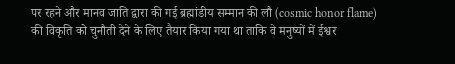पर रहने और मानव जाति द्वारा की गई ब्रह्मांडीय सम्मान की लौ (cosmic honor flame) की विकृति को चुनौती देने के लिए तैयार किया गया था ताकि वे मनुष्यों में ईश्वर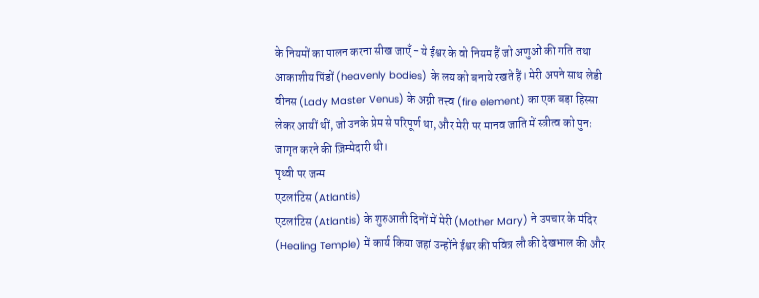के नियमों का पालन करना सीख जाएँ - ये ईश्वर के वो नियम हैं जो अणुओं की गति तथा आकाशीय पिंडों (heavenly bodies) के लय को बनाये रखते हैं। मेरी अपने साथ लेडी वीनस (Lady Master Venus) के अग्नी तत्त्व (fire element) का एक बड़ा हिस्सा लेकर आयीं थीं, जो उनके प्रेम से परिपूर्ण था, और मेरी पर मानव जाति में स्त्रीत्व को पुनः जागृत करने की ज़िम्मेदारी थी।
पृथ्वी पर जन्म
एटलांटिस (Atlantis)
एटलांटिस (Atlantis) के शुरुआती दिनों में मेरी (Mother Mary) ने उपचार के मंदिर (Healing Temple) में कार्य किया जहां उन्होंने ईश्वर की पवित्र लौ की देखभाल की और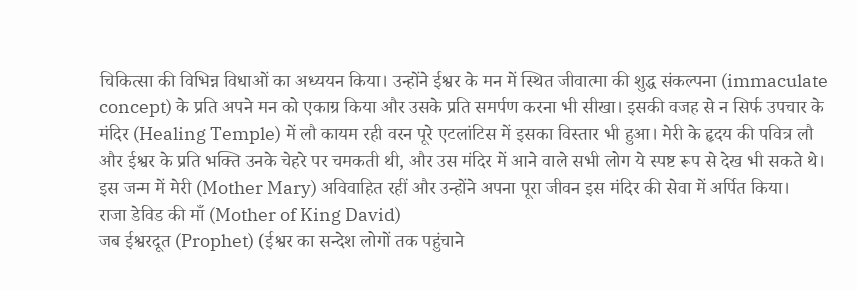चिकित्सा की विभिन्न विधाओं का अध्ययन किया। उन्होंने ईश्वर के मन में स्थित जीवात्मा की शुद्ध संकल्पना (immaculate concept) के प्रति अपने मन को एकाग्र किया और उसके प्रति समर्पण करना भी सीखा। इसकी वजह से न सिर्फ उपचार के मंदिर (Healing Temple) में लौ कायम रही वरन पूरे एटलांटिस में इसका विस्तार भी हुआ। मेरी के हृदय की पवित्र लौ और ईश्वर के प्रति भक्ति उनके चेहरे पर चमकती थी, और उस मंदिर में आने वाले सभी लोग ये स्पष्ट रूप से देख भी सकते थे। इस जन्म में मेरी (Mother Mary) अविवाहित रहीं और उन्होंने अपना पूरा जीवन इस मंदिर की सेवा में अर्पित किया।
राजा डेविड की माँ (Mother of King David)
जब ईश्वरदूत (Prophet) (ईश्वर का सन्देश लोगों तक पहुंचाने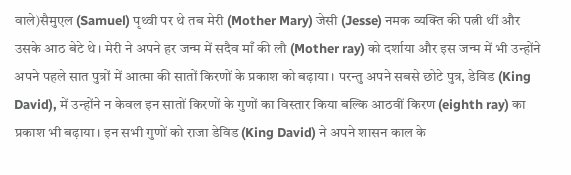वाले)सैमुएल (Samuel) पृथ्वी पर थे तब मेरी (Mother Mary) जेसी (Jesse) नमक व्यक्ति की पत्नी थीं और उसके आठ बेटे थे। मेरी ने अपने हर जन्म में सदैव माँ की लौ (Mother ray) को दर्शाया और इस जन्म में भी उन्होंने अपने पहले सात पुत्रों में आत्मा की सातों किरणों के प्रकाश को बढ़ाया। परन्तु अपने सबसे छोटे पुत्र, डेविड (King David), में उन्होंने न केवल इन सातों किरणों के गुणों का विस्तार किया बल्कि आठवीं किरण (eighth ray) का प्रकाश भी बढ़ाया। इन सभी गुणों को राजा डेविड (King David) ने अपने शासन काल के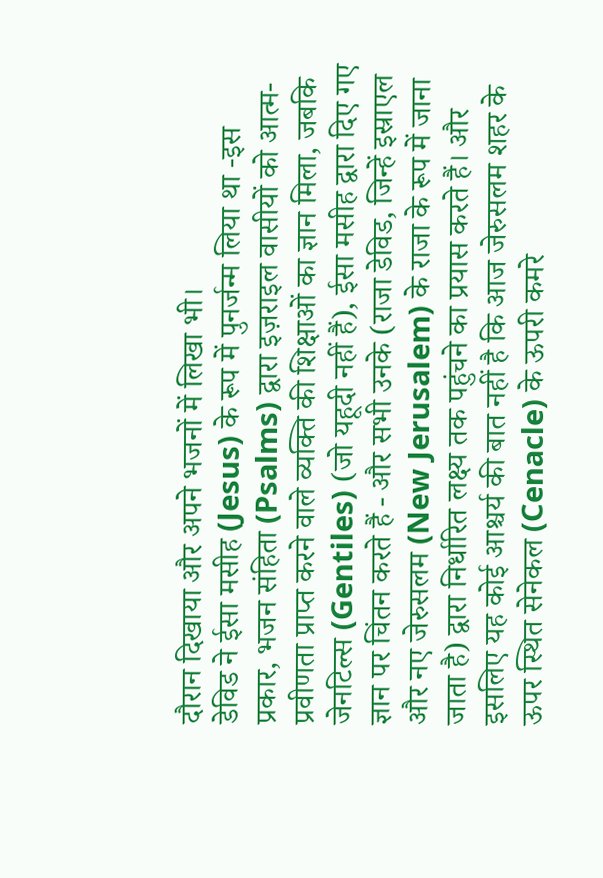दौरान दिखाया और अपने भजनों में लिखा भी।
डेविड ने ईसा मसीह (Jesus) के रूप में पुनर्जन्म लिया था -इस प्रकार, भजन संहिता (Psalms) द्वारा इज़राइल वासीयों को आत्म-प्रवीणता प्राप्त करने वाले व्यक्ति की शिक्षाओं का ज्ञान मिला, जबकि जेनटिल्स (Gentiles) (जो यहूदी नहीं हैं), ईसा मसीह द्वारा दिए गए ज्ञान पर चिंतन करते हैं - और सभी उनके (राजा डेविड, जिन्हें इस्राएल और नए जेरुसलम (New Jerusalem) के राजा के रूप में जाना जाता है) द्वारा निर्धारित लक्ष्य तक पहुंचने का प्रयास करते हैं। और इसलिए यह कोई आश्चर्य की बात नहीं है कि आज जेरुसलम शहर के ऊपर स्थित सेनेकल (Cenacle) के ऊपरी कमरे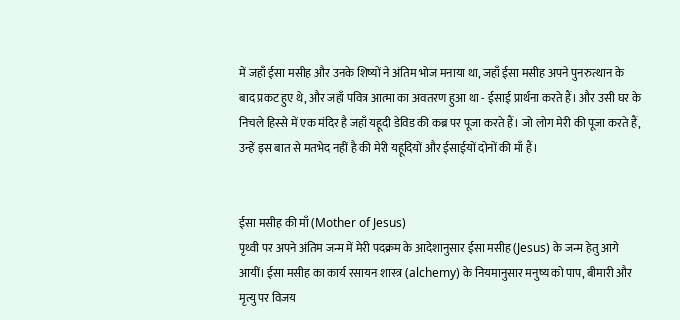में जहाँ ईसा मसीह और उनके शिष्यों ने अंतिम भोज मनाया था, जहाँ ईसा मसीह अपने पुनरुत्थान के बाद प्रकट हुए थे, और जहाँ पवित्र आत्मा का अवतरण हुआ था - ईसाई प्रार्थना करते हैं। और उसी घर के निचले हिस्से में एक मंदिर है जहाँ यहूदी डेविड की कब्र पर पूजा करते हैं। जो लोग मेरी की पूजा करते हैं, उन्हें इस बात से मतभेद नहीं है की मेरी यहूदियों और ईसाईयों दोनों की माँ हैं।


ईसा मसीह की माँ (Mother of Jesus)
पृथ्वी पर अपने अंतिम जन्म में मेरी पदक्रम के आदेशानुसार ईसा मसीह (Jesus) के जन्म हेतु आगे आयीं। ईसा मसीह का कार्य रसायन शास्त्र (alchemy) के नियमानुसार मनुष्य को पाप, बीमारी और मृत्यु पर विजय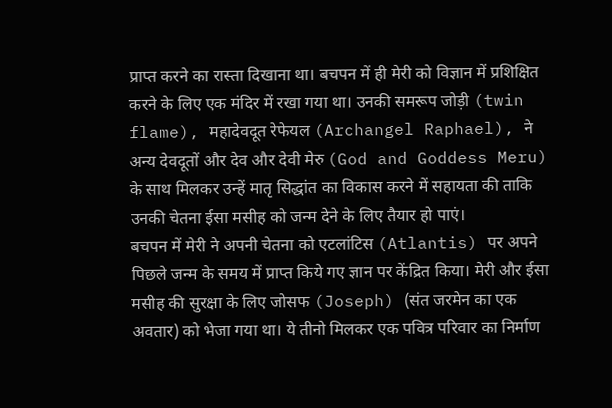प्राप्त करने का रास्ता दिखाना था। बचपन में ही मेरी को विज्ञान में प्रशिक्षित करने के लिए एक मंदिर में रखा गया था। उनकी समरूप जोड़ी (twin flame), महादेवदूत रेफेयल (Archangel Raphael), ने अन्य देवदूतों और देव और देवी मेरु (God and Goddess Meru) के साथ मिलकर उन्हें मातृ सिद्धांत का विकास करने में सहायता की ताकि उनकी चेतना ईसा मसीह को जन्म देने के लिए तैयार हो पाएं।
बचपन में मेरी ने अपनी चेतना को एटलांटिस (Atlantis) पर अपने पिछले जन्म के समय में प्राप्त किये गए ज्ञान पर केंद्रित किया। मेरी और ईसा मसीह की सुरक्षा के लिए जोसफ (Joseph) (संत जरमेन का एक अवतार) को भेजा गया था। ये तीनो मिलकर एक पवित्र परिवार का निर्माण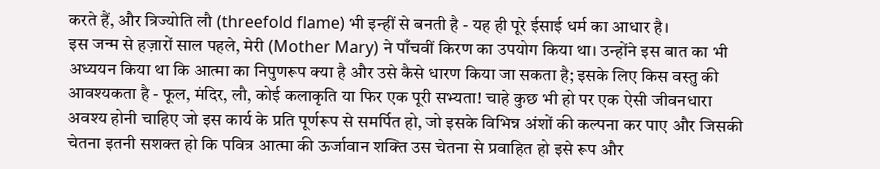करते हैं, और त्रिज्योति लौ (threefold flame) भी इन्हीं से बनती है - यह ही पूरे ईसाई धर्म का आधार है।
इस जन्म से हज़ारों साल पहले, मेरी (Mother Mary) ने पाँचवीं किरण का उपयोग किया था। उन्होंने इस बात का भी अध्ययन किया था कि आत्मा का निपुणरूप क्या है और उसे कैसे धारण किया जा सकता है; इसके लिए किस वस्तु की आवश्यकता है - फूल, मंदिर, लौ, कोई कलाकृति या फिर एक पूरी सभ्यता! चाहे कुछ भी हो पर एक ऐसी जीवनधारा अवश्य होनी चाहिए जो इस कार्य के प्रति पूर्णरूप से समर्पित हो, जो इसके विभिन्न अंशों की कल्पना कर पाए और जिसकी चेतना इतनी सशक्त हो कि पवित्र आत्मा की ऊर्जावान शक्ति उस चेतना से प्रवाहित हो इसे रूप और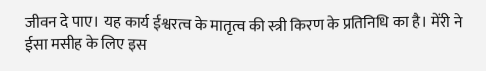जीवन दे पाए। यह कार्य ईश्वरत्व के मातृत्व की स्त्री किरण के प्रतिनिधि का है। मेंरी ने ईसा मसीह के लिए इस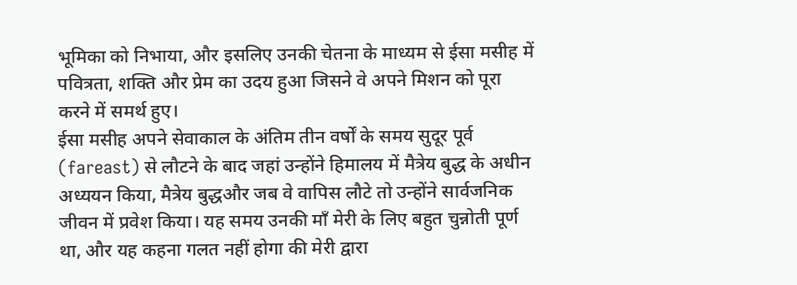भूमिका को निभाया, और इसलिए उनकी चेतना के माध्यम से ईसा मसीह में पवित्रता, शक्ति और प्रेम का उदय हुआ जिसने वे अपने मिशन को पूरा करने में समर्थ हुए।
ईसा मसीह अपने सेवाकाल के अंतिम तीन वर्षों के समय सुदूर पूर्व (fareast) से लौटने के बाद जहां उन्होंने हिमालय में मैत्रेय बुद्ध के अधीन अध्ययन किया, मैत्रेय बुद्धऔर जब वे वापिस लौटे तो उन्होंने सार्वजनिक जीवन में प्रवेश किया। यह समय उनकी माँ मेरी के लिए बहुत चुन्नोती पूर्ण था, और यह कहना गलत नहीं होगा की मेरी द्वारा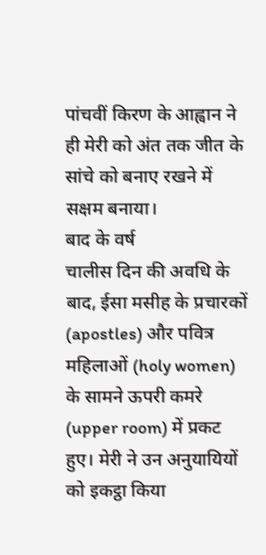पांचवीं किरण के आह्वान ने ही मेरी को अंत तक जीत के सांचे को बनाए रखने में सक्षम बनाया।
बाद के वर्ष
चालीस दिन की अवधि के बाद, ईसा मसीह के प्रचारकों (apostles) और पवित्र महिलाओं (holy women) के सामने ऊपरी कमरे (upper room) में प्रकट हुए। मेरी ने उन अनुयायियों को इकट्ठा किया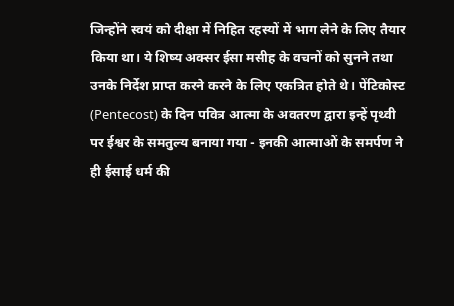जिन्होंने स्वयं को दीक्षा में निहित रहस्यों में भाग लेने के लिए तैयार किया था। ये शिष्य अक्सर ईसा मसीह के वचनों को सुनने तथा उनके निर्देश प्राप्त करने करने के लिए एकत्रित होते थे। पेंटिकोस्ट (Pentecost) के दिन पवित्र आत्मा के अवतरण द्वारा इन्हें पृथ्वी पर ईश्वर के समतुल्य बनाया गया - इनकी आत्माओं के समर्पण ने ही ईसाई धर्म की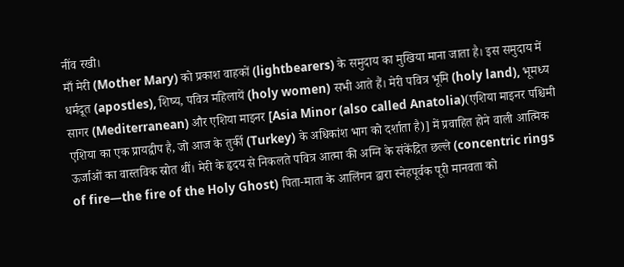नींव रखी।
माँ मेरी (Mother Mary) को प्रकाश वाहकों (lightbearers) के समुदाय का मुखिया माना जाता है। इस समुदाय में धर्मदूत (apostles), शिष्य, पवित्र महिलायें (holy women) सभी आते हैं। मेरी पवित्र भूमि (holy land), भूमध्य सागर (Mediterranean) और एशिया माइनर [Asia Minor (also called Anatolia)(एशिया माइनर पश्चिमी एशिया का एक प्रायद्वीप है, जो आज के तुर्की (Turkey) के अधिकांश भाग को दर्शाता है)] में प्रवाहित होने वाली आत्मिक ऊर्जाओं का वास्तविक स्रोत थीं। मेरी के हृदय से निकलते पवित्र आत्मा की अग्नि के संकेंद्रित छल्ले (concentric rings of fire—the fire of the Holy Ghost) पिता-माता के आलिंगन द्वारा स्नेहपूर्वक पूरी मानवता को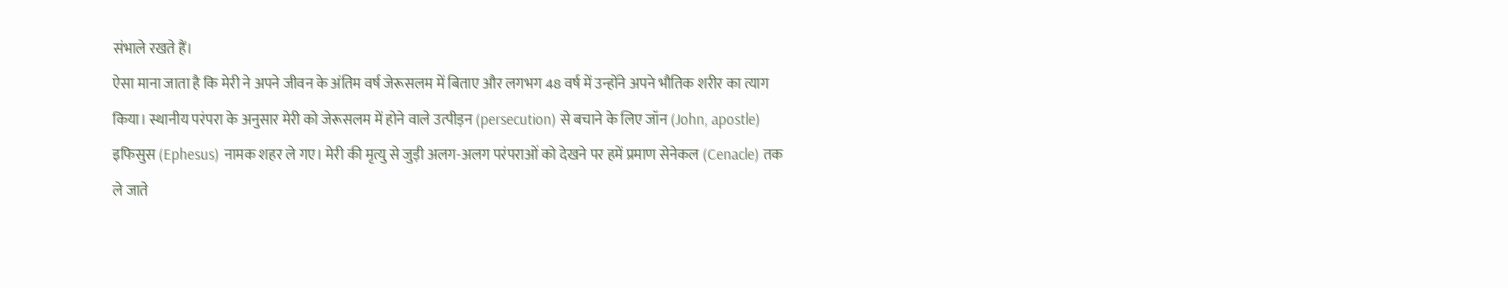संभाले रखते हैं।
ऐसा माना जाता है कि मेरी ने अपने जीवन के अंतिम वर्ष जेरूसलम में बिताए और लगभग 48 वर्ष में उन्होंने अपने भौतिक शरीर का त्याग किया। स्थानीय परंपरा के अनुसार मेरी को जेरूसलम में होने वाले उत्पीड़न (persecution) से बचाने के लिए जॉन (John, apostle) इफिसुस (Ephesus) नामक शहर ले गए। मेरी की मृत्यु से जुड़ी अलग-अलग परंपराओं को देखने पर हमें प्रमाण सेनेकल (Cenacle) तक ले जाते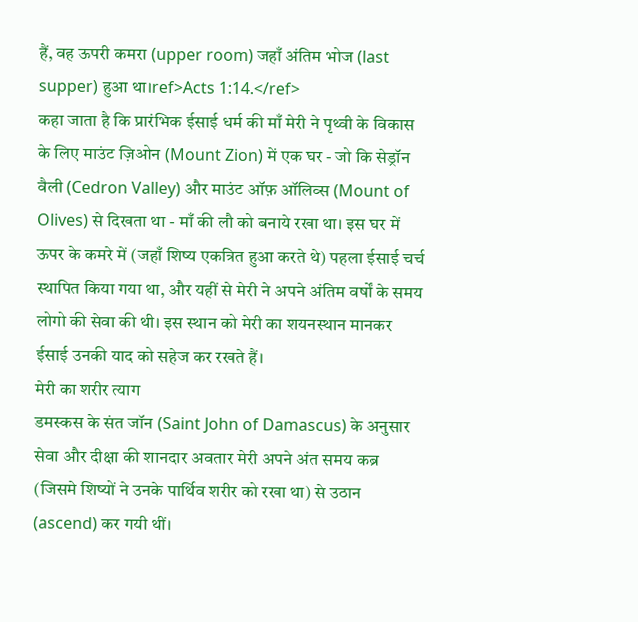हैं, वह ऊपरी कमरा (upper room) जहाँ अंतिम भोज (last supper) हुआ था।ref>Acts 1:14.</ref>
कहा जाता है कि प्रारंभिक ईसाई धर्म की माँ मेरी ने पृथ्वी के विकास के लिए माउंट ज़िओन (Mount Zion) में एक घर - जो कि सेड्रॉन वैली (Cedron Valley) और माउंट ऑफ़ ऑलिव्स (Mount of Olives) से दिखता था - माँ की लौ को बनाये रखा था। इस घर में ऊपर के कमरे में (जहाँ शिष्य एकत्रित हुआ करते थे) पहला ईसाई चर्च स्थापित किया गया था, और यहीं से मेरी ने अपने अंतिम वर्षों के समय लोगो की सेवा की थी। इस स्थान को मेरी का शयनस्थान मानकर ईसाई उनकी याद को सहेज कर रखते हैं।
मेरी का शरीर त्याग
डमस्कस के संत जॉन (Saint John of Damascus) के अनुसार सेवा और दीक्षा की शानदार अवतार मेरी अपने अंत समय कब्र (जिसमे शिष्यों ने उनके पार्थिव शरीर को रखा था) से उठान (ascend) कर गयी थीं।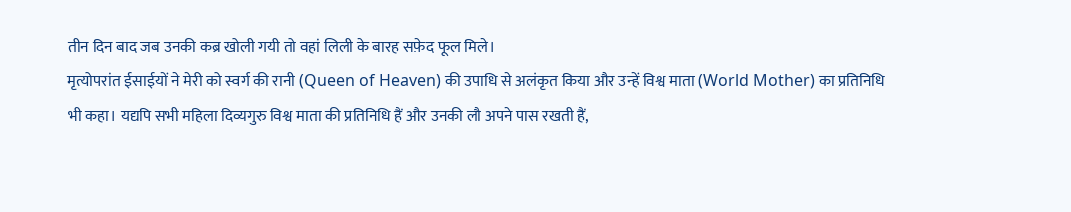तीन दिन बाद जब उनकी कब्र खोली गयी तो वहां लिली के बारह सफ़ेद फूल मिले।
मृत्योपरांत ईसाईयों ने मेरी को स्वर्ग की रानी (Queen of Heaven) की उपाधि से अलंकृत किया और उन्हें विश्व माता (World Mother) का प्रतिनिधि भी कहा। यद्यपि सभी महिला दिव्यगुरु विश्व माता की प्रतिनिधि हैं और उनकी लौ अपने पास रखती हैं,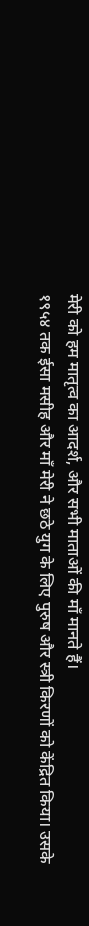मेरी को हम मातृत्व का आदर्श, और सभी माताओं की माँ मानते हैं।
१९५४ तक ईसा मसीह और माँ मेरी ने छठे युग के लिए पुरुष और स्त्री किरणों को केंद्रित किया। उसके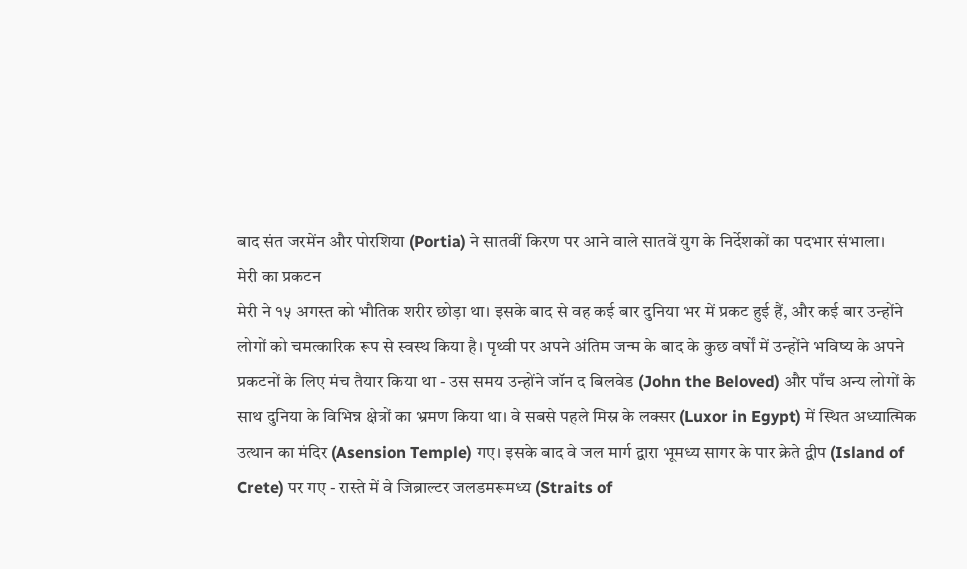बाद संत जरमेंन और पोरशिया (Portia) ने सातवीं किरण पर आने वाले सातवें युग के निर्देशकों का पदभार संभाला।
मेरी का प्रकटन
मेरी ने १५ अगस्त को भौतिक शरीर छोड़ा था। इसके बाद से वह कई बार दुनिया भर में प्रकट हुई हैं, और कई बार उन्होंने लोगों को चमत्कारिक रूप से स्वस्थ किया है। पृथ्वी पर अपने अंतिम जन्म के बाद के कुछ वर्षों में उन्होंने भविष्य के अपने प्रकटनों के लिए मंच तैयार किया था - उस समय उन्होंने जॉन द बिलवेड (John the Beloved) और पाँच अन्य लोगों के साथ दुनिया के विभिन्न क्षेत्रों का भ्रमण किया था। वे सबसे पहले मिस्र के लक्सर (Luxor in Egypt) में स्थित अध्यात्मिक उत्थान का मंदिर (Asension Temple) गए। इसके बाद वे जल मार्ग द्वारा भूमध्य सागर के पार क्रेते द्वीप (Island of Crete) पर गए - रास्ते में वे जिब्राल्टर जलडमरूमध्य (Straits of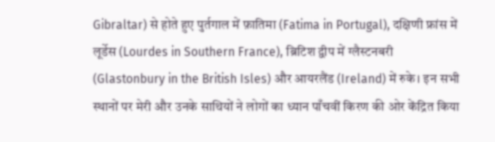Gibraltar) से होते हुए पुर्तगाल में फ़ातिमा (Fatima in Portugal), दक्षिणी फ्रांस में लूर्डेस (Lourdes in Southern France), ब्रिटिश द्वीप में ग्लैस्टनबरी (Glastonbury in the British Isles) और आयरलैंड (Ireland) में रुके। इन सभी स्थानों पर मेरी और उनके साथियों ने लोगों का ध्यान पाँचवीं किरण की ओर केंद्रित किया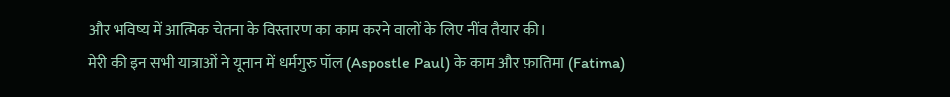और भविष्य में आत्मिक चेतना के विस्तारण का काम करने वालों के लिए नींव तैयार की।
मेरी की इन सभी यात्राओं ने यूनान में धर्मगुरु पॉल (Aspostle Paul) के काम और फ़ातिमा (Fatima)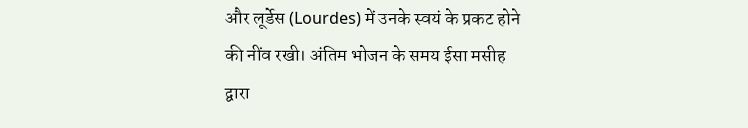और लूर्डेस (Lourdes) में उनके स्वयं के प्रकट होने की नींव रखी। अंतिम भोजन के समय ईसा मसीह द्वारा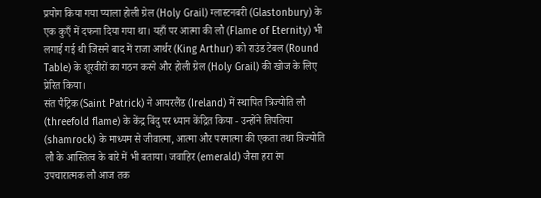प्रयोग किया गया प्याला होली ग्रेल (Holy Grail) ग्लास्टनबरी (Glastonbury) के एक कुएँ में दफना दिया गया था। यहाँ पर आत्मा की लौ (Flame of Eternity) भी लगाई गई थी जिसने बाद में राजा आर्थर (King Arthur) को राउंड टेबल (Round Table) के शूरवीरों का गठन करने और होली ग्रेल (Holy Grail) की खोज के लिए प्रेरित किया।
संत पैट्रिक (Saint Patrick) ने आयरलैंड (Ireland) में स्थापित त्रिज्योति लौ (threefold flame) के केंद्र बिंदु पर ध्यान केंद्रित किया - उन्होंने तिपतिया (shamrock) के माध्यम से जीवात्मा, आत्मा और परमात्मा की एकता तथा त्रिज्योति लौ के आस्तित्व के बारे में भी बताया। जवाहिर (emerald) जैसा हरा रंग
उपचारात्मक लौ आज तक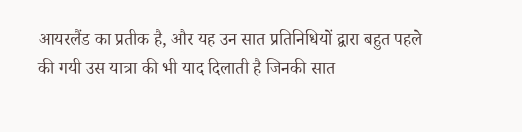आयरलैंड का प्रतीक है, और यह उन सात प्रतिनिधियों द्वारा बहुत पहले की गयी उस यात्रा की भी याद दिलाती है जिनकी सात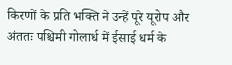किरणों के प्रति भक्ति ने उन्हें पूरे यूरोप और अंततः पश्चिमी गोलार्ध में ईसाई धर्म के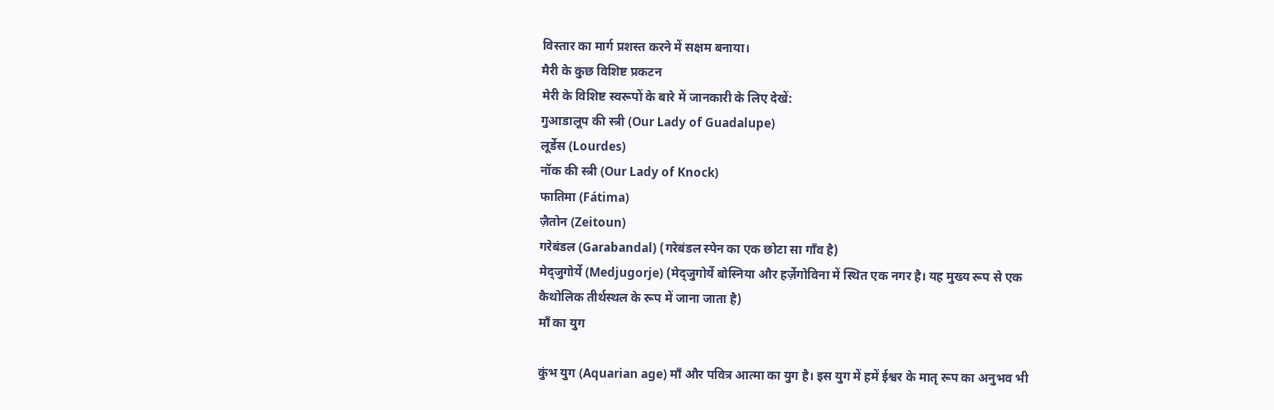विस्तार का मार्ग प्रशस्त करने में सक्षम बनाया।
मैरी के कुछ विशिष्ट प्रकटन
मेरी के विशिष्ट स्वरूपों के बारे में जानकारी के लिए देखें:
गुआडालूप की स्त्री (Our Lady of Guadalupe)
लूर्डेस (Lourdes)
नॉक की स्त्री (Our Lady of Knock)
फातिमा (Fátima)
ज़ैतोन (Zeitoun)
गरेबंडल (Garabandal) (गरेबंडल स्पेन का एक छोटा सा गाँव है)
मेद्जुगोर्ये (Medjugorje) (मेद्जुगोर्ये बोस्निया और हर्ज़ेगोविना में स्थित एक नगर है। यह मुख्य रूप से एक कैथोलिक तीर्थस्थल के रूप में जाना जाता है)
माँ का युग

कुंभ युग (Aquarian age) माँ और पवित्र आत्मा का युग है। इस युग में हमें ईश्वर के मातृ रूप का अनुभव भी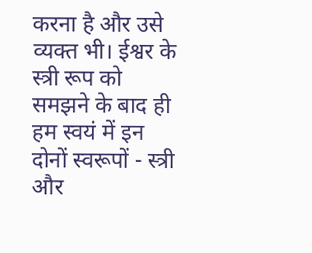करना है और उसे व्यक्त भी। ईश्वर के स्त्री रूप को समझने के बाद ही हम स्वयं में इन दोनों स्वरूपों - स्त्री और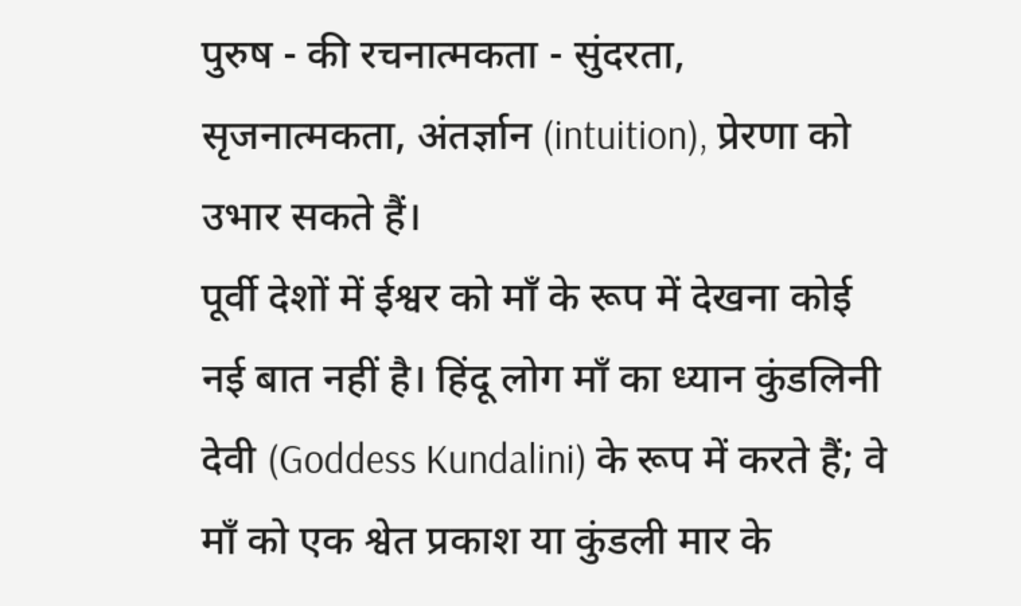पुरुष - की रचनात्मकता - सुंदरता, सृजनात्मकता, अंतर्ज्ञान (intuition), प्रेरणा को उभार सकते हैं।
पूर्वी देशों में ईश्वर को माँ के रूप में देखना कोई नई बात नहीं है। हिंदू लोग माँ का ध्यान कुंडलिनी देवी (Goddess Kundalini) के रूप में करते हैं; वे माँ को एक श्वेत प्रकाश या कुंडली मार के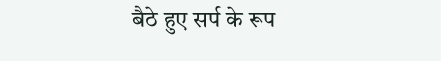बैठे हुए सर्प के रूप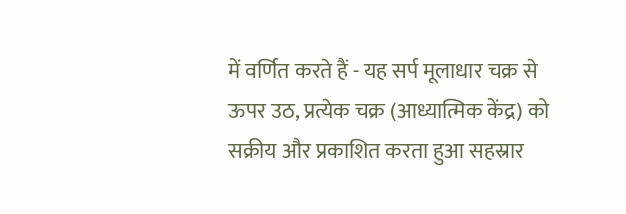में वर्णित करते हैं - यह सर्प मूलाधार चक्र से ऊपर उठ, प्रत्येक चक्र (आध्यात्मिक केंद्र) को सक्रीय और प्रकाशित करता हुआ सहस्रार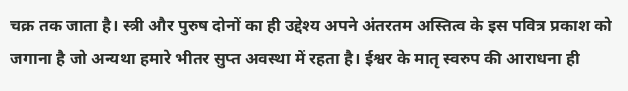चक्र तक जाता है। स्त्री और पुरुष दोनों का ही उद्देश्य अपने अंतरतम अस्तित्व के इस पवित्र प्रकाश को जगाना है जो अन्यथा हमारे भीतर सुप्त अवस्था में रहता है। ईश्वर के मातृ स्वरुप की आराधना ही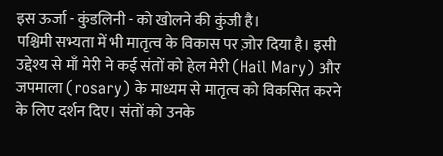इस ऊर्जा - कुंडलिनी - को खोलने की कुंजी है।
पश्चिमी सभ्यता में भी मातृत्व के विकास पर ज़ोर दिया है। इसी उद्देश्य से माँ मेरी ने कई संतों को हेल मेरी (Hail Mary) और जपमाला (rosary) के माध्यम से मातृत्व को विकसित करने के लिए दर्शन दिए। संतों को उनके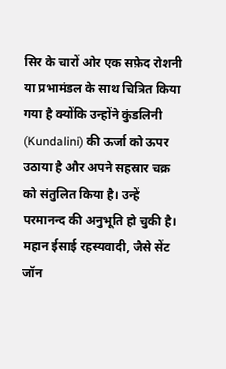सिर के चारों ओर एक सफ़ेद रोशनी या प्रभामंडल के साथ चित्रित किया गया है क्योंकि उन्होंने कुंडलिनी (Kundalini) की ऊर्जा को ऊपर उठाया है और अपने सहस्रार चक्र को संतुलित किया है। उन्हें परमानन्द की अनुभूति हो चुकी है। महान ईसाई रहस्यवादी, जैसे सेंट जॉन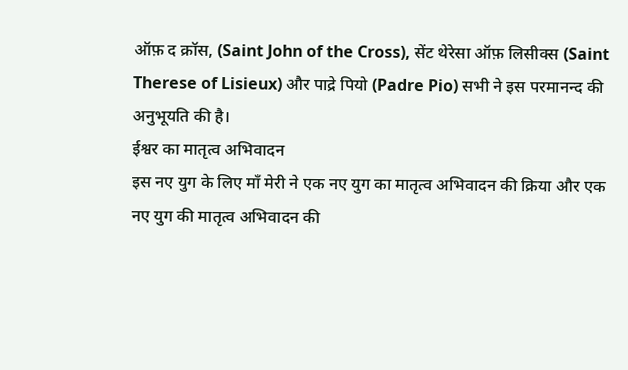ऑफ़ द क्रॉस, (Saint John of the Cross), सेंट थेरेसा ऑफ़ लिसीक्स (Saint Therese of Lisieux) और पाद्रे पियो (Padre Pio) सभी ने इस परमानन्द की अनुभूयति की है।
ईश्वर का मातृत्व अभिवादन
इस नए युग के लिए माँ मेरी ने एक नए युग का मातृत्व अभिवादन की क्रिया और एक नए युग की मातृत्व अभिवादन की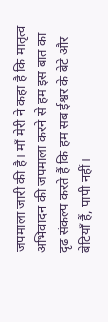जपमाला जारी की है। माँ मेरी ने कहा है कि मातृत्व अभिवादन की जपमाला करने से हम इस बात का दृढ संकल्प करते हैं कि हम सब ईश्वर के बेटे और बेटियाँ हैं, पापी नहीं।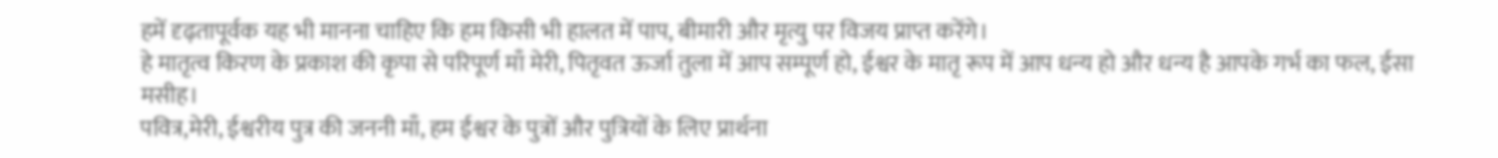हमें दृढ़तापूर्वक यह भी मानना चाहिए कि हम किसी भी हालत में पाप, बीमारी और मृत्यु पर विजय प्राप्त करेंगे।
हे मातृत्व किरण के प्रकाश की कृपा से परिपूर्ण माँ मेरी, पितृवत ऊर्जा तुला में आप सम्पूर्ण हो, ईश्वर के मातृ रूप में आप धन्य हो और धन्य है आपके गर्भ का फल, ईसा मसीह।
पवित्र,मेरी, ईश्वरीय पुत्र की जननी माँ, हम ईश्वर के पुत्रों और पुत्रियों के लिए प्रार्थना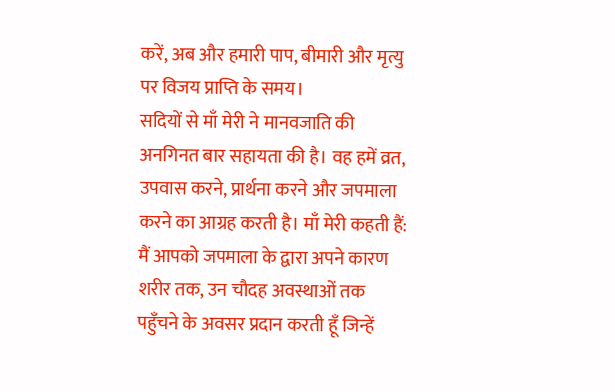करें, अब और हमारी पाप, बीमारी और मृत्यु पर विजय प्राप्ति के समय।
सदियों से माँ मेरी ने मानवजाति की अनगिनत बार सहायता की है। वह हमें व्रत, उपवास करने, प्रार्थना करने और जपमाला करने का आग्रह करती है। माँ मेरी कहती हैं:
मैं आपको जपमाला के द्वारा अपने कारण शरीर तक, उन चौदह अवस्थाओं तक पहुँचने के अवसर प्रदान करती हूँ जिन्हें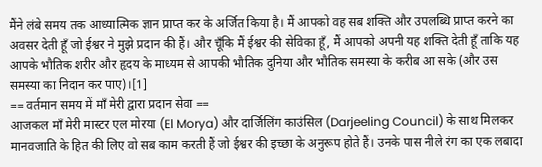मैंने लंबे समय तक आध्यात्मिक ज्ञान प्राप्त कर के अर्जित किया है। मैं आपको वह सब शक्ति और उपलब्धि प्राप्त करने का अवसर देती हूँ जो ईश्वर ने मुझे प्रदान की हैं। और चूँकि मैं ईश्वर की सेविका हूँ, मैं आपको अपनी यह शक्ति देती हूँ ताकि यह आपके भौतिक शरीर और हृदय के माध्यम से आपकी भौतिक दुनिया और भौतिक समस्या के करीब आ सके (और उस समस्या का निदान कर पाए)।[1]
== वर्तमान समय में माँ मेरी द्वारा प्रदान सेवा ==
आजकल माँ मेरी मास्टर एल मोरया (El Morya) और दार्जिलिंग काउंसिल (Darjeeling Council) के साथ मिलकर मानवजाति के हित की लिए वो सब काम करती हैं जो ईश्वर की इच्छा के अनुरूप होते हैं। उनके पास नीले रंग का एक लबादा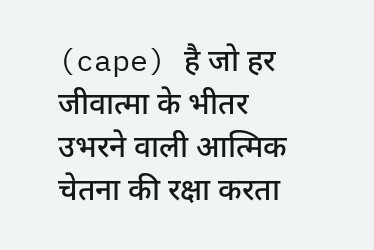(cape) है जो हर जीवात्मा के भीतर उभरने वाली आत्मिक चेतना की रक्षा करता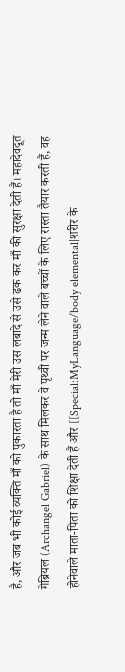है, और जब भी कोई व्यक्ति माँ को पुकारता है तो माँ मेरी उस लबादे से उसे ढक कर माँ की सुरक्षा देती हैं। महादेवदूत गेब्रियल (Archangel Gabriel) के साथ मिलकर वे पृथ्वी पर जन्म लेने वाले बच्चों के लिए रास्ता तैयार करती हैं, वह होनेवाले माता-पिता को शिक्षा देती हैं और [[Special:MyLanguage/body elemental|शरीर के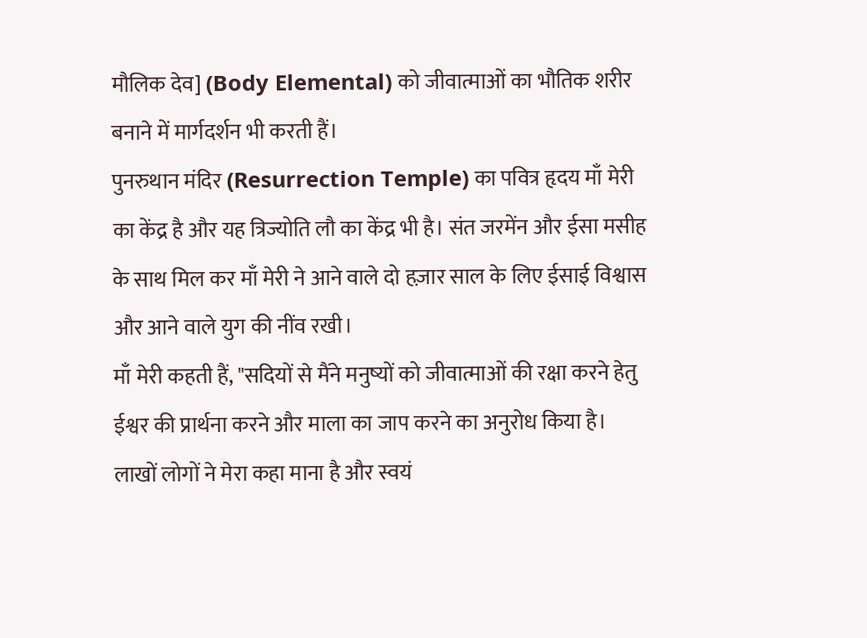मौलिक देव] (Body Elemental) को जीवात्माओं का भौतिक शरीर बनाने में मार्गदर्शन भी करती हैं।
पुनरुथान मंदिर (Resurrection Temple) का पवित्र हृदय माँ मेरी का केंद्र है और यह त्रिज्योति लौ का केंद्र भी है। संत जरमेंन और ईसा मसीह के साथ मिल कर माँ मेरी ने आने वाले दो हज़ार साल के लिए ईसाई विश्वास और आने वाले युग की नींव रखी।
माँ मेरी कहती हैं, "सदियों से मैंने मनुष्यों को जीवात्माओं की रक्षा करने हेतु ईश्वर की प्रार्थना करने और माला का जाप करने का अनुरोध किया है। लाखों लोगों ने मेरा कहा माना है और स्वयं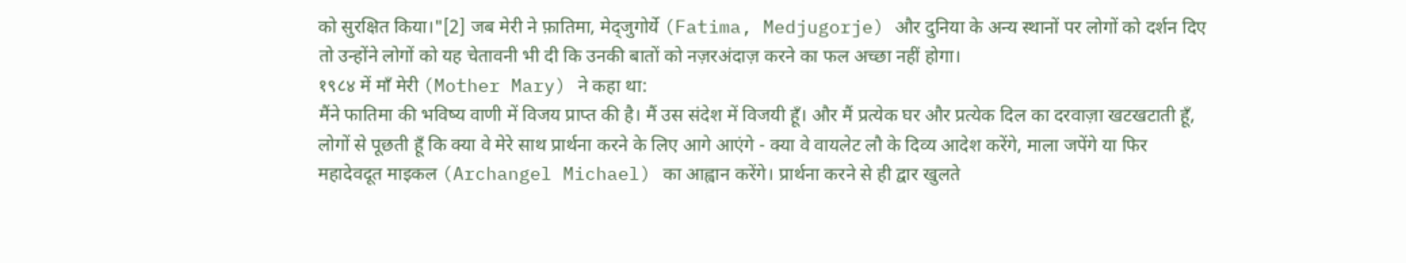को सुरक्षित किया।"[2] जब मेरी ने फ़ातिमा, मेद्जुगोर्ये (Fatima, Medjugorje) और दुनिया के अन्य स्थानों पर लोगों को दर्शन दिए तो उन्होंने लोगों को यह चेतावनी भी दी कि उनकी बातों को नज़रअंदाज़ करने का फल अच्छा नहीं होगा।
१९८४ में माँ मेरी (Mother Mary) ने कहा था:
मैंने फातिमा की भविष्य वाणी में विजय प्राप्त की है। मैं उस संदेश में विजयी हूँ। और मैं प्रत्येक घर और प्रत्येक दिल का दरवाज़ा खटखटाती हूँ, लोगों से पूछती हूँ कि क्या वे मेरे साथ प्रार्थना करने के लिए आगे आएंगे - क्या वे वायलेट लौ के दिव्य आदेश करेंगे, माला जपेंगे या फिर महादेवदूत माइकल (Archangel Michael) का आह्वान करेंगे। प्रार्थना करने से ही द्वार खुलते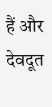हैं और देवदूत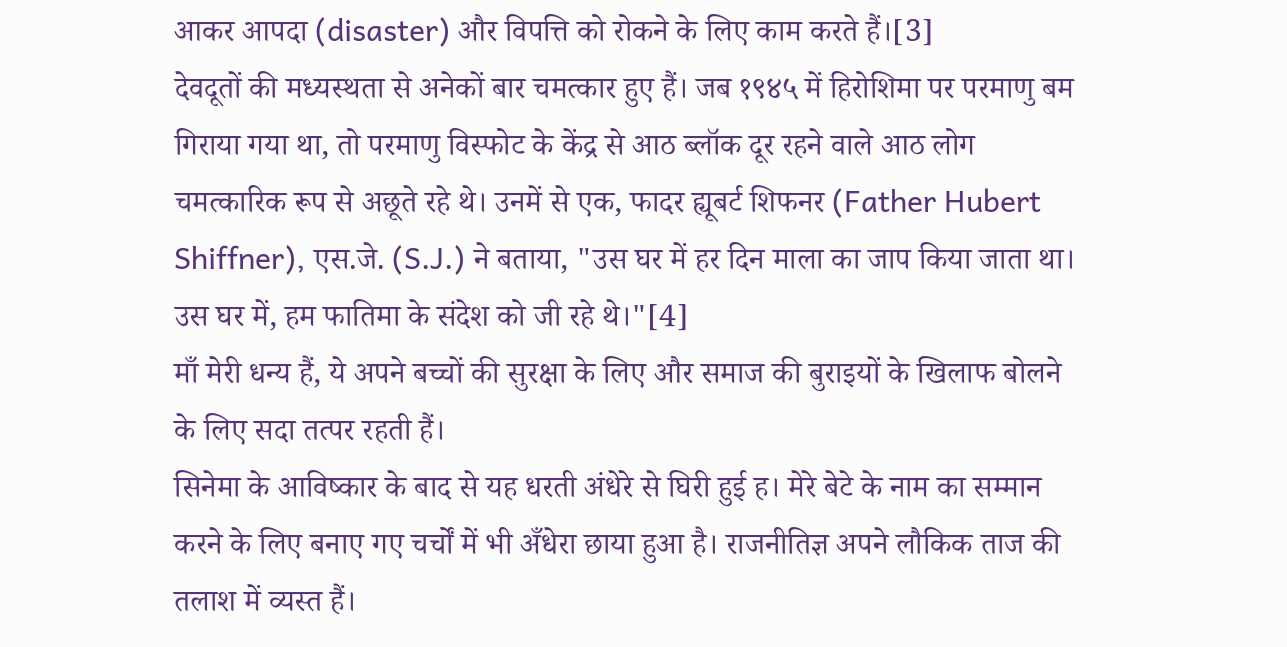आकर आपदा (disaster) और विपत्ति को रोकने के लिए काम करते हैं।[3]
देवदूतों की मध्यस्थता से अनेकों बार चमत्कार हुए हैं। जब १९४५ में हिरोशिमा पर परमाणु बम गिराया गया था, तो परमाणु विस्फोट के केंद्र से आठ ब्लॉक दूर रहने वाले आठ लोग चमत्कारिक रूप से अछूते रहे थे। उनमें से एक, फादर ह्यूबर्ट शिफनर (Father Hubert Shiffner), एस.जे. (S.J.) ने बताया, "उस घर में हर दिन माला का जाप किया जाता था। उस घर में, हम फातिमा के संदेश को जी रहे थे।"[4]
माँ मेरी धन्य हैं, ये अपने बच्चों की सुरक्षा के लिए और समाज की बुराइयों के खिलाफ बोलने के लिए सदा तत्पर रहती हैं।
सिनेमा के आविष्कार के बाद से यह धरती अंधेरे से घिरी हुई ह। मेरे बेटे के नाम का सम्मान करने के लिए बनाए गए चर्चों में भी अँधेरा छाया हुआ है। राजनीतिज्ञ अपने लौकिक ताज की तलाश में व्यस्त हैं।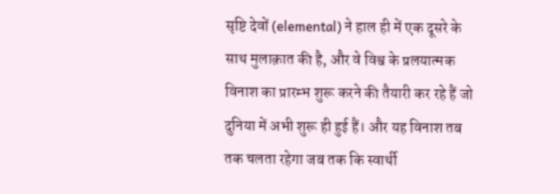सृष्टि देवों (elemental) ने हाल ही में एक दूसरे के साथ मुलाक़ात की है, और वे विश्व के प्रलयात्मक विनाश का प्रारम्भ शुरू करने की तैयारी कर रहे हैं जो दुनिया में अभी शुरू ही हुई हैं। और यह विनाश तब तक चलता रहेगा जब तक कि स्वार्थी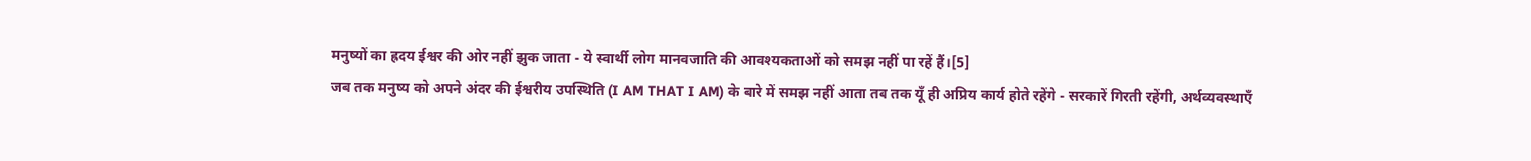मनुष्यों का ह्रदय ईश्वर की ओर नहीं झुक जाता - ये स्वार्थी लोग मानवजाति की आवश्यकताओं को समझ नहीं पा रहें हैं।[5]
जब तक मनुष्य को अपने अंदर की ईश्वरीय उपस्थिति (I AM THAT I AM) के बारे में समझ नहीं आता तब तक यूँ ही अप्रिय कार्य होते रहेंगे - सरकारें गिरती रहेंगी, अर्थव्यवस्थाएँ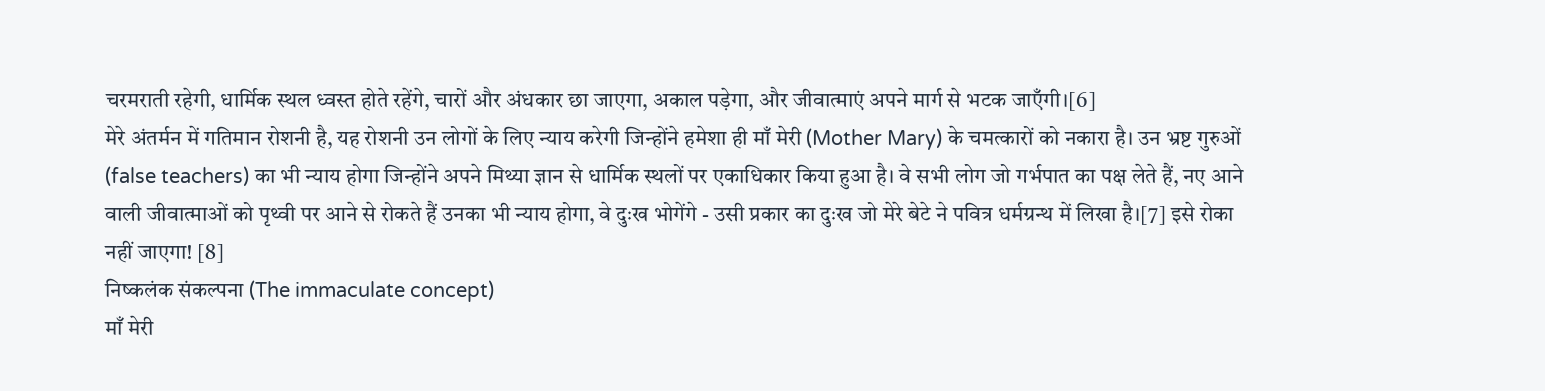चरमराती रहेगी, धार्मिक स्थल ध्वस्त होते रहेंगे, चारों और अंधकार छा जाएगा, अकाल पड़ेगा, और जीवात्माएं अपने मार्ग से भटक जाएँगी।[6]
मेरे अंतर्मन में गतिमान रोशनी है, यह रोशनी उन लोगों के लिए न्याय करेगी जिन्होंने हमेशा ही माँ मेरी (Mother Mary) के चमत्कारों को नकारा है। उन भ्रष्ट गुरुओं (false teachers) का भी न्याय होगा जिन्होंने अपने मिथ्या ज्ञान से धार्मिक स्थलों पर एकाधिकार किया हुआ है। वे सभी लोग जो गर्भपात का पक्ष लेते हैं, नए आने वाली जीवात्माओं को पृथ्वी पर आने से रोकते हैं उनका भी न्याय होगा, वे दुःख भोगेंगे - उसी प्रकार का दुःख जो मेरे बेटे ने पवित्र धर्मग्रन्थ में लिखा है।[7] इसे रोका नहीं जाएगा! [8]
निष्कलंक संकल्पना (The immaculate concept)
माँ मेरी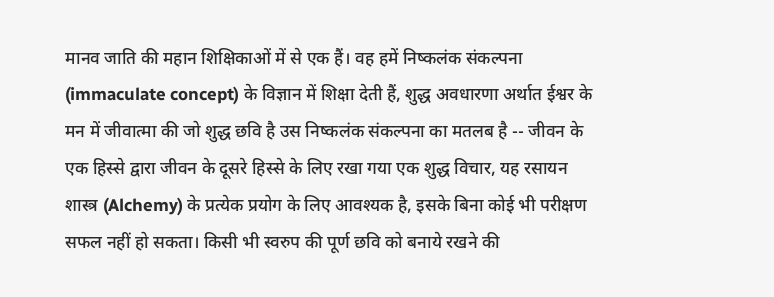मानव जाति की महान शिक्षिकाओं में से एक हैं। वह हमें निष्कलंक संकल्पना (immaculate concept) के विज्ञान में शिक्षा देती हैं, शुद्ध अवधारणा अर्थात ईश्वर के मन में जीवात्मा की जो शुद्ध छवि है उस निष्कलंक संकल्पना का मतलब है -- जीवन के एक हिस्से द्वारा जीवन के दूसरे हिस्से के लिए रखा गया एक शुद्ध विचार, यह रसायन शास्त्र (Alchemy) के प्रत्येक प्रयोग के लिए आवश्यक है, इसके बिना कोई भी परीक्षण सफल नहीं हो सकता। किसी भी स्वरुप की पूर्ण छवि को बनाये रखने की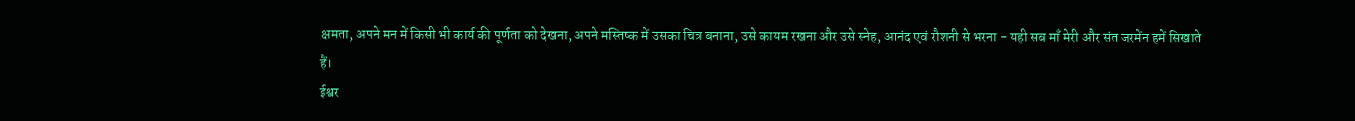क्षमता, अपने मन में किसी भी कार्य की पूर्णता को देखना, अपने मस्तिष्क में उसका चित्र बनाना, उसे कायम रखना और उसे स्नेह, आनंद एवं रौशनी से भरना - यही सब माँ मेरी और संत जरमेंन हमें सिखाते हैं।
ईश्वर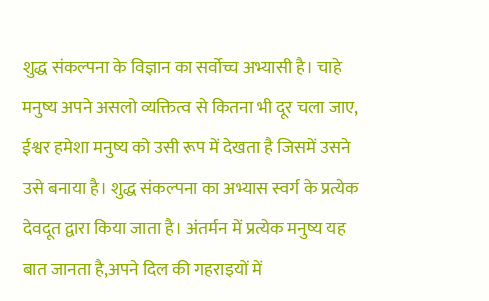शुद्ध संकल्पना के विज्ञान का सर्वोच्च अभ्यासी है। चाहे मनुष्य अपने असलो व्यक्तित्व से कितना भी दूर चला जाए, ईश्वर हमेशा मनुष्य को उसी रूप में देखता है जिसमें उसने उसे बनाया है। शुद्ध संकल्पना का अभ्यास स्वर्ग के प्रत्येक देवदूत द्वारा किया जाता है। अंतर्मन में प्रत्येक मनुष्य यह बात जानता है,अपने दिल की गहराइयों में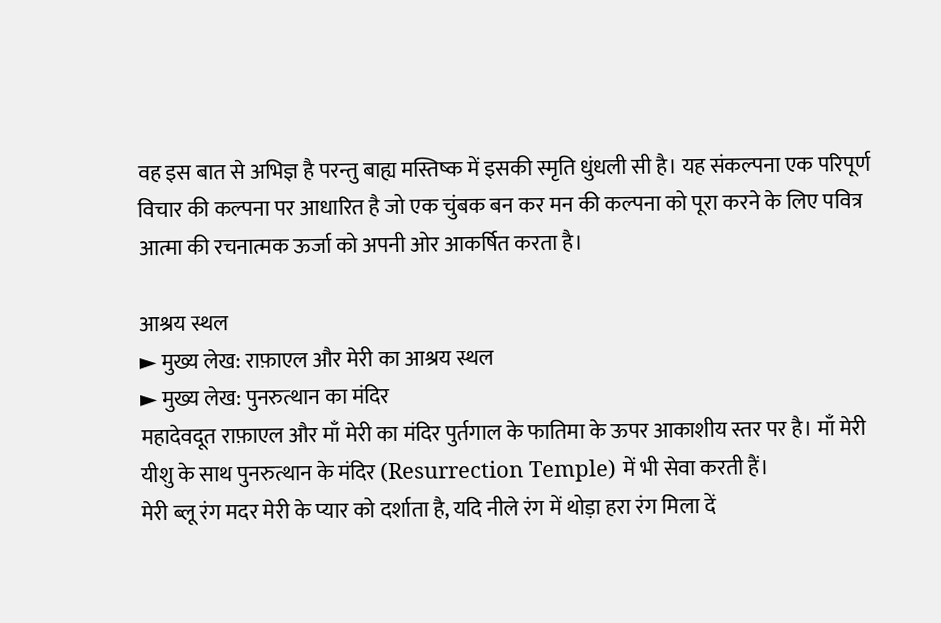वह इस बात से अभिज्ञ है परन्तु बाह्य मस्तिष्क में इसकी स्मृति धुंधली सी है। यह संकल्पना एक परिपूर्ण विचार की कल्पना पर आधारित है जो एक चुंबक बन कर मन की कल्पना को पूरा करने के लिए पवित्र आत्मा की रचनात्मक ऊर्जा को अपनी ओर आकर्षित करता है।

आश्रय स्थल
► मुख्य लेख: राफ़ाएल और मेरी का आश्रय स्थल
► मुख्य लेख: पुनरुत्थान का मंदिर
महादेवदूत राफ़ाएल और माँ मेरी का मंदिर पुर्तगाल के फातिमा के ऊपर आकाशीय स्तर पर है। माँ मेरी यीशु के साथ पुनरुत्थान के मंदिर (Resurrection Temple) में भी सेवा करती हैं।
मेरी ब्लू रंग मदर मेरी के प्यार को दर्शाता है, यदि नीले रंग में थोड़ा हरा रंग मिला दें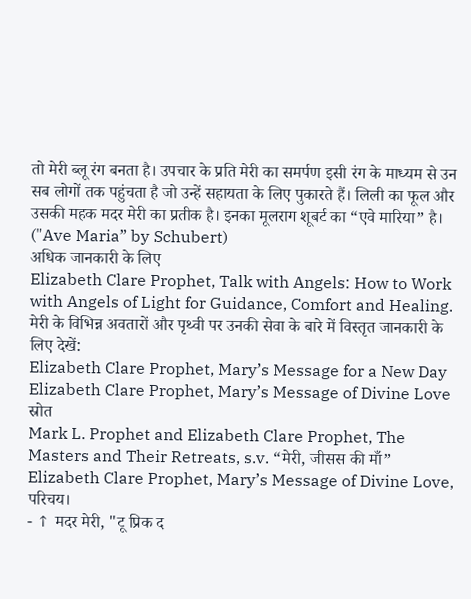तो मेरी ब्लू रंग बनता है। उपचार के प्रति मेरी का समर्पण इसी रंग के माध्यम से उन सब लोगों तक पहुंचता है जो उन्हें सहायता के लिए पुकारते हैं। लिली का फूल और उसकी महक मदर मेरी का प्रतीक है। इनका मूलराग शूबर्ट का “एवे मारिया” है। ("Ave Maria” by Schubert)
अधिक जानकारी के लिए
Elizabeth Clare Prophet, Talk with Angels: How to Work with Angels of Light for Guidance, Comfort and Healing.
मेरी के विभिन्न अवतारों और पृथ्वी पर उनकी सेवा के बारे में विस्तृत जानकारी के लिए देखें:
Elizabeth Clare Prophet, Mary’s Message for a New Day
Elizabeth Clare Prophet, Mary’s Message of Divine Love
स्रोत
Mark L. Prophet and Elizabeth Clare Prophet, The Masters and Their Retreats, s.v. “मेरी, जीसस की माँ”
Elizabeth Clare Prophet, Mary’s Message of Divine Love, परिचय।
- ↑ मदर मेरी, "टू प्रिक द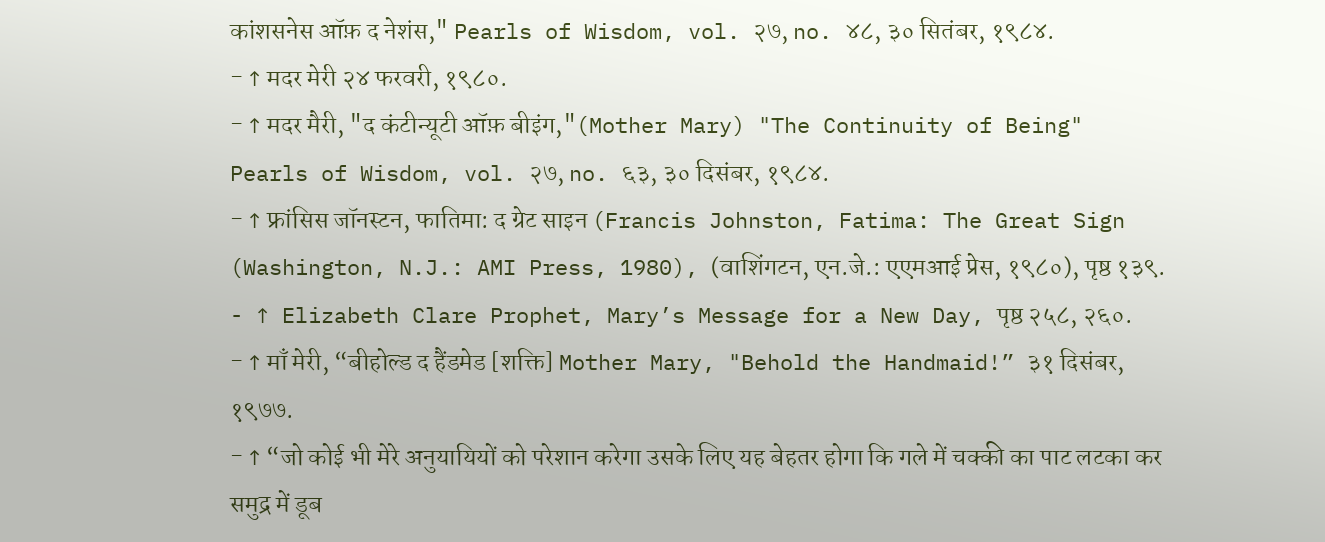कांशसनेस ऑफ़ द नेशंस," Pearls of Wisdom, vol. २७, no. ४८, ३० सितंबर, १९८४.
- ↑ मदर मेरी २४ फरवरी, १९८०.
- ↑ मदर मैरी, "द कंटीन्यूटी ऑफ़ बीइंग,"(Mother Mary) "The Continuity of Being" Pearls of Wisdom, vol. २७, no. ६३, ३० दिसंबर, १९८४.
- ↑ फ्रांसिस जॉनस्टन, फातिमा: द ग्रेट साइन (Francis Johnston, Fatima: The Great Sign (Washington, N.J.: AMI Press, 1980), (वाशिंगटन, एन.जे.: एएमआई प्रेस, १९८०), पृष्ठ १३९.
- ↑ Elizabeth Clare Prophet, Mary’s Message for a New Day, पृष्ठ २५८, २६०.
- ↑ माँ मेरी, “बीहोल्ड द हैंडमेड [शक्ति] Mother Mary, "Behold the Handmaid!” ३१ दिसंबर, १९७७.
- ↑ “जो कोई भी मेरे अनुयायियों को परेशान करेगा उसके लिए यह बेहतर होगा कि गले में चक्की का पाट लटका कर समुद्र में डूब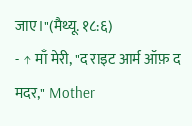जाए।"(मैथ्यू. १८:६)
- ↑ माँ मेरी, "द राइट आर्म ऑफ़ द मदर," Mother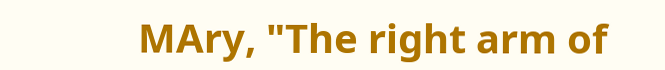MAry, "The right arm of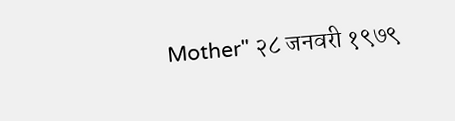Mother" २८ जनवरी १९७९